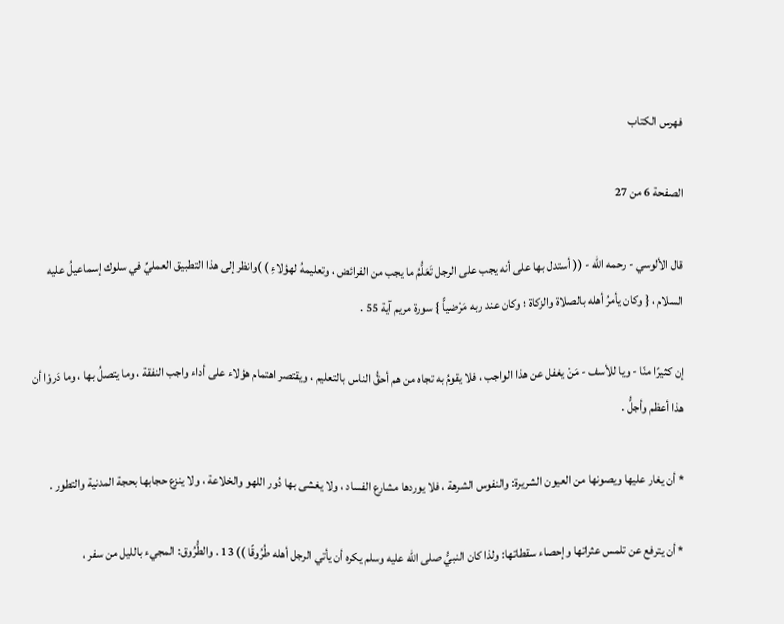فهرس الكتاب

الصفحة 6 من 27

قال الألوسي - رحمه الله - (( أستدل بها على أنه يجب على الرجل تَعَلُّمُ ما يجب من الفرائض ، وتعليمهُ لهؤلاءِ ) )وانظر إلى هذا التطبيق العمليِّ في سلوك إسماعيلُ عليه السلام ، { وكان يأمرُ أهله بالصلاة والزكاة ؛ وكان عند ربه مَرْضياًّ } سورة مريم آية 55 .

إن كثيرًا منّا - ويا للأسف - مَنْ يغفل عن هذا الواجب ، فلا يقومُ به تجاه من هم أحقُّ الناس بالتعليم ، ويقتصر اهتمام هؤلاء على أداء واجب النفقة ، وما يتصلُ بها ، وما دَروْا أن هذا أعظم وأجلُّ .

* أن يغار عليها ويصونها من العيون الشريرة: والنفوس الشرهة ، فلا يوردها مشارع الفساد ، ولا يغشى بها دُور اللهو والخلاعة ، ولا ينزع حجابها بحجة المدنية والتطور .

* أن يترفع عن تلمس عثراتها وإحصاء سقطاتها: ولذا كان النبيُّ صلى الله عليه وسلم يكره أن يأتي الرجل أهله طُرُوقًا )) 13 . والطُّرُوق: المجيء بالليل من سفر ،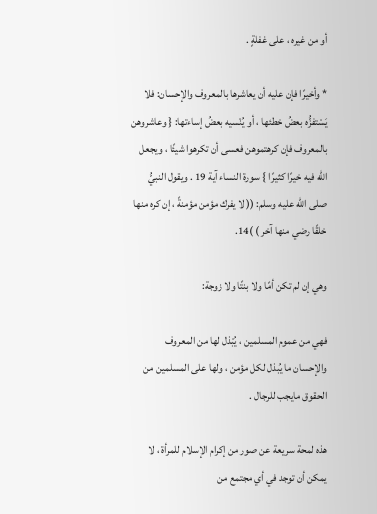أو من غيره ، على غفلةٍ .

* وأخيرًا فإن عليه أن يعاشرها بالمعروف والإحسان: فلا يَسْتفزُّه بعضُ خطئها ، أو يُنْسيه بعضُ إساءتها: { وعاشروهن بالمعروف فإن كرهتموهن فعسى أن تكرهوا شيئًا ، ويجعل الله فيه خيرًا كثيرًا } سورة النساء آية 19 . ويقول النبيُّ صلى الله عليه وسلم: (( لا يفرك مؤمن مؤمنةً ، إن كره منها خلقًا رضي منها آخر ) )14.

وهي إن لم تكن أمًا ولا بنتًا ولا زوجة:

فهي من عموم المسلمين ، يُبْذل لها من المعروف والإحسان ما يُبذل لكل مؤمن ، ولها على المسلمين من الحقوق مايجب للرجال .

هذه لمحة سريعة عن صور من إكرام الإسلام للمرأة ، لا يمكن أن توجد في أي مجتمع من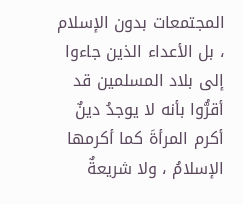المجتمعات بدون الإسلام ، بل الأعداء الذين جاءوا إلى بلاد المسلمين قد أقرُّوا بأنه لا يوجدُ دينٌ أكرم المرأةَ كما أكرمها الإسلامُ ، ولا شريعةٌ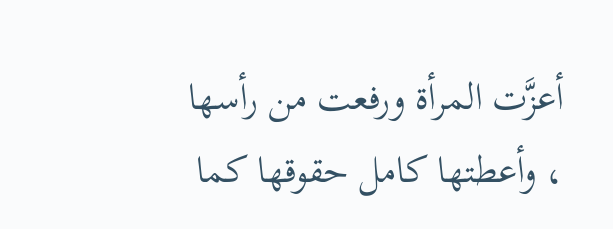أعزَّت المرأة ورفعت من رأسها ، وأعطتها كامل حقوقها كما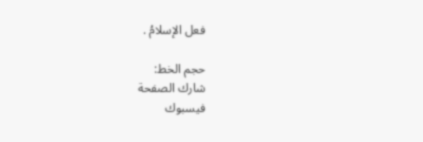فعل الإسلامُ .

حجم الخط:
شارك الصفحة
فيسبوك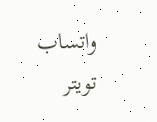واتساب تويتر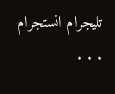تليجرام انستجرام
. . .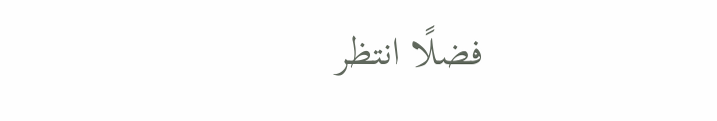فضلًا انتظر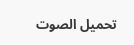تحميل الصوت